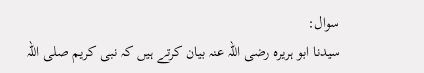سوال:
سیدنا ابو ہریرہ رضی اللہ عنہ بیان کرتے ہیں کہ نبی کریم صلی اللہ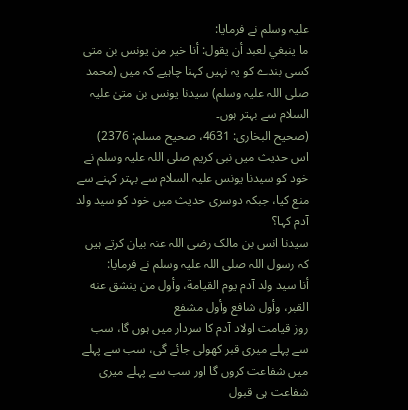علیہ وسلم نے فرمایا:
ما ينبغي لعبد أن يقول: أنا خير من يونس بن متى
کسی بندے کو یہ نہیں کہنا چاہیے کہ میں (محمد صلی اللہ علیہ وسلم) سیدنا یونس بن متیٰ علیہ السلام سے بہتر ہوں۔
(صحیح البخاری: 4631، صحیح مسلم: 2376)
اس حدیث میں نبی کریم صلی اللہ علیہ وسلم نے خود کو سیدنا یونس علیہ السلام سے بہتر کہنے سے منع کیا، جبکہ دوسری حدیث میں خود کو سید ولد آدم کہا؟
سیدنا انس بن مالک رضی اللہ عنہ بیان کرتے ہیں کہ رسول اللہ صلی اللہ علیہ وسلم نے فرمایا:
أنا سيد ولد آدم يوم القيامة، وأول من ينشق عنه القبر، وأول شافع وأول مشفع
روز قیامت اولاد آدم کا سردار میں ہوں گا، سب سے پہلے میری قبر کھولی جائے گی، سب سے پہلے میں شفاعت کروں گا اور سب سے پہلے میری شفاعت ہی قبول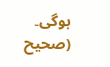ہوگی۔
(صحیح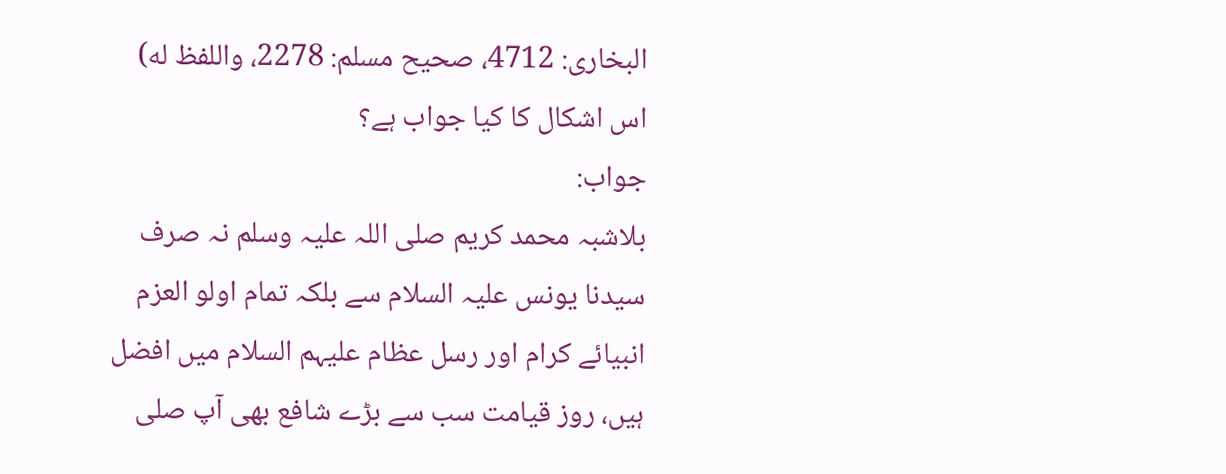البخاری: 4712، صحیح مسلم: 2278، واللفظ له)
اس اشکال کا کیا جواب ہے؟
جواب:
بلاشبہ محمد کریم صلی اللہ علیہ وسلم نہ صرف سیدنا یونس علیہ السلام سے بلکہ تمام اولو العزم انبیائے کرام اور رسل عظام علیہم السلام میں افضل ہیں، روز قیامت سب سے بڑے شافع بھی آپ صلی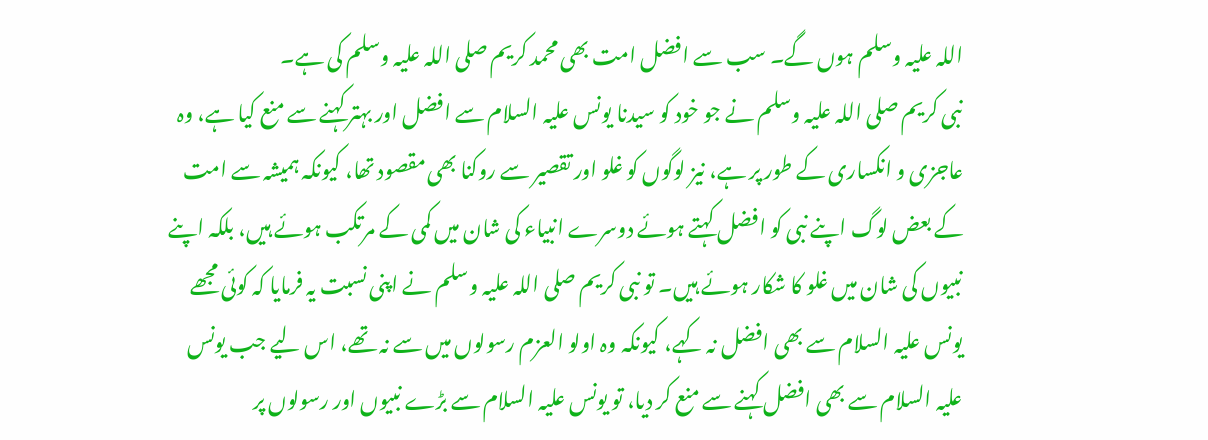اللہ علیہ وسلم ہوں گے۔ سب سے افضل امت بھی محمد کریم صلی اللہ علیہ وسلم کی ہے۔
نبی کریم صلی اللہ علیہ وسلم نے جو خود کو سیدنا یونس علیہ السلام سے افضل اور بہتر کہنے سے منع کیا ہے، وہ عاجزی و انکساری کے طور پر ہے، نیز لوگوں کو غلو اور تقصیر سے روکنا بھی مقصود تھا، کیونکہ ہمیشہ سے امت کے بعض لوگ اپنے نبی کو افضل کہتے ہوئے دوسرے انبیاء کی شان میں کمی کے مرتکب ہوئے ہیں، بلکہ اپنے نبیوں کی شان میں غلو کا شکار ہوئے ہیں۔ تو نبی کریم صلی اللہ علیہ وسلم نے اپنی نسبت یہ فرمایا کہ کوئی مجھے یونس علیہ السلام سے بھی افضل نہ کہے، کیونکہ وہ اولو العزم رسولوں میں سے نہ تھے، اس لیے جب یونس علیہ السلام سے بھی افضل کہنے سے منع کر دیا، تو یونس علیہ السلام سے بڑے نبیوں اور رسولوں پر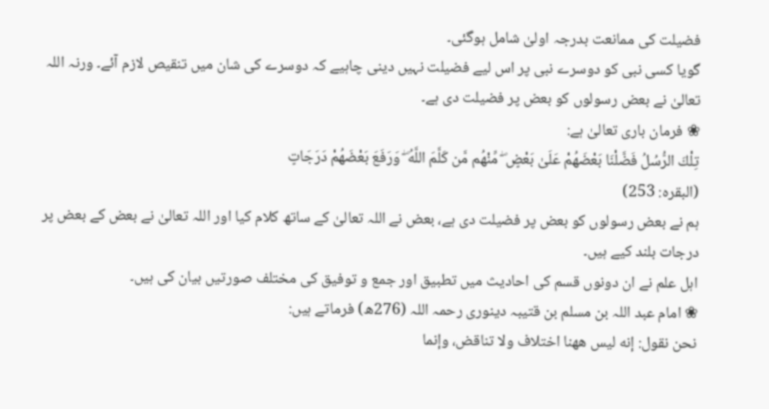فضیلت کی ممانعت بدرجہ اولیٰ شامل ہوگئی۔
گویا کسی نبی کو دوسرے نبی پر اس لیے فضیلت نہیں دینی چاہیے کہ دوسرے کی شان میں تنقیص لازم آئے۔ ورنہ اللہ تعالیٰ نے بعض رسولوں کو بعض پر فضیلت دی ہے۔
❀ فرمان باری تعالیٰ ہے:
تِلْكَ الرُّسُلُ فَضَّلْنَا بَعْضَهُمْ عَلَىٰ بَعْضٍ ۖ مِّنْهُم مَّن كَلَّمَ اللَّهُ ۖ وَرَفَعَ بَعْضَهُمْ دَرَجَاتٍ
(البقرہ: 253)
ہم نے بعض رسولوں کو بعض پر فضیلت دی ہے، بعض نے اللہ تعالیٰ کے ساتھ کلام کیا اور اللہ تعالیٰ نے بعض کے بعض پر درجات بلند کیے ہیں۔
اہل علم نے ان دونوں قسم کی احادیث میں تطبیق اور جمع و توفیق کی مختلف صورتیں بیان کی ہیں۔
❀ امام عبد اللہ بن مسلم بن قتیبہ دینوری رحمہ اللہ (276ھ) فرماتے ہیں:
نحن نقول: إنه ليس ههنا اختلاف ولا تناقض، وإنما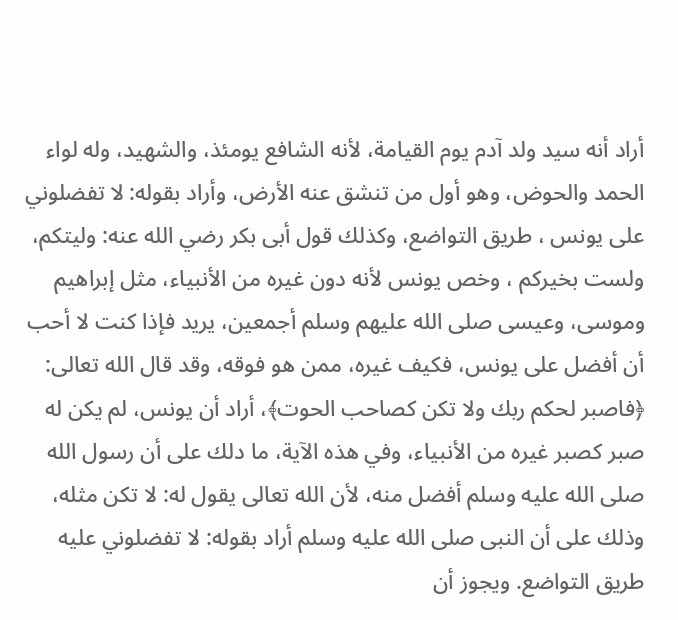أراد أنه سيد ولد آدم يوم القيامة، لأنه الشافع يومئذ، والشهيد، وله لواء الحمد والحوض، وهو أول من تنشق عنه الأرض، وأراد بقوله: لا تفضلوني على يونس ، طريق التواضع، وكذلك قول أبى بكر رضي الله عنه: وليتكم، ولست بخيركم ، وخص يونس لأنه دون غيره من الأنبياء، مثل إبراهيم وموسى، وعيسى صلى الله عليهم وسلم أجمعين، يريد فإذا كنت لا أحب أن أفضل على يونس، فكيف غيره، ممن هو فوقه، وقد قال الله تعالى: ﴿فاصبر لحكم ربك ولا تكن كصاحب الحوت﴾، أراد أن يونس، لم يكن له صبر كصبر غيره من الأنبياء، وفي هذه الآية، ما دلك على أن رسول الله صلى الله عليه وسلم أفضل منه، لأن الله تعالى يقول له: لا تكن مثله، وذلك على أن النبى صلى الله عليه وسلم أراد بقوله: لا تفضلوني عليه طريق التواضع. ويجوز أن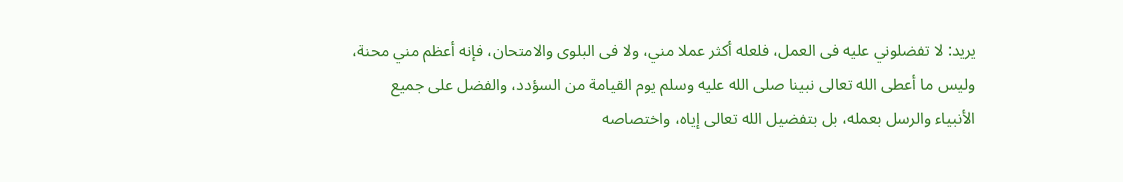يريد: لا تفضلوني عليه فى العمل، فلعله أكثر عملا مني، ولا فى البلوى والامتحان، فإنه أعظم مني محنة، وليس ما أعطى الله تعالى نبينا صلى الله عليه وسلم يوم القيامة من السؤدد، والفضل على جميع الأنبياء والرسل بعمله، بل بتفضيل الله تعالى إياه، واختصاصه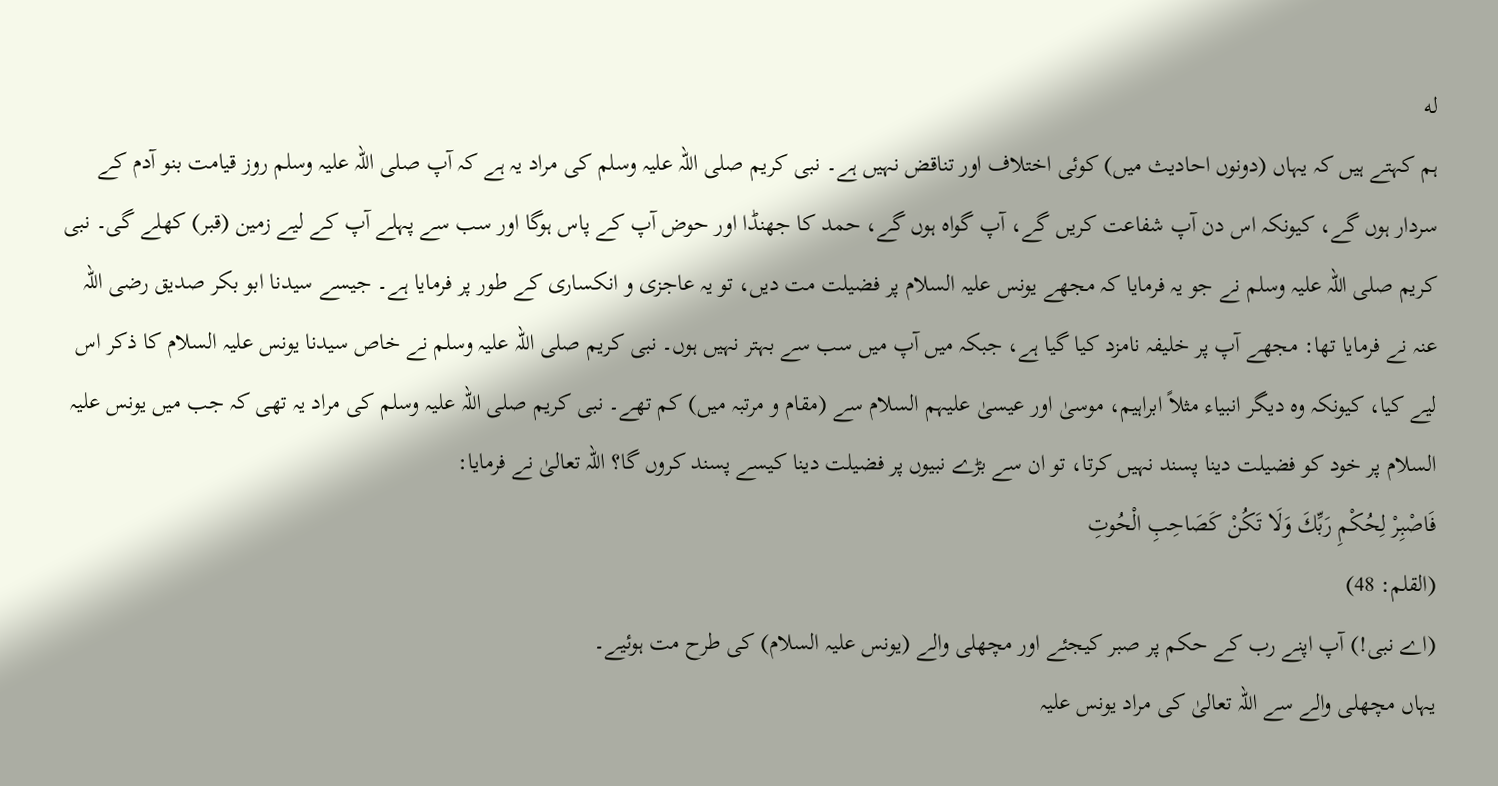له
ہم کہتے ہیں کہ یہاں (دونوں احادیث میں) کوئی اختلاف اور تناقض نہیں ہے۔ نبی کریم صلی اللہ علیہ وسلم کی مراد یہ ہے کہ آپ صلی اللہ علیہ وسلم روز قیامت بنو آدم کے سردار ہوں گے، کیونکہ اس دن آپ شفاعت کریں گے، آپ گواہ ہوں گے، حمد کا جھنڈا اور حوض آپ کے پاس ہوگا اور سب سے پہلے آپ کے لیے زمین (قبر) کھلے گی۔ نبی کریم صلی اللہ علیہ وسلم نے جو یہ فرمایا کہ مجھے یونس علیہ السلام پر فضیلت مت دیں، تو یہ عاجزی و انکساری کے طور پر فرمایا ہے۔ جیسے سیدنا ابو بکر صدیق رضی اللہ عنہ نے فرمایا تھا: مجھے آپ پر خلیفہ نامزد کیا گیا ہے، جبکہ میں آپ میں سب سے بہتر نہیں ہوں۔ نبی کریم صلی اللہ علیہ وسلم نے خاص سیدنا یونس علیہ السلام کا ذکر اس لیے کیا، کیونکہ وہ دیگر انبیاء مثلاً ابراہیم، موسیٰ اور عیسیٰ علیہم السلام سے (مقام و مرتبہ میں) کم تھے۔ نبی کریم صلی اللہ علیہ وسلم کی مراد یہ تھی کہ جب میں یونس علیہ السلام پر خود کو فضیلت دینا پسند نہیں کرتا، تو ان سے بڑے نبیوں پر فضیلت دینا کیسے پسند کروں گا؟ اللہ تعالیٰ نے فرمایا:
فَاصْبِرْ لِحُكْمِ رَبِّكَ وَلَا تَكُنْ كَصَاحِبِ الْحُوتِ
(القلم: 48)
(اے نبی!) آپ اپنے رب کے حکم پر صبر کیجئے اور مچھلی والے (یونس علیہ السلام) کی طرح مت ہوئیے۔
یہاں مچھلی والے سے اللہ تعالیٰ کی مراد یونس علیہ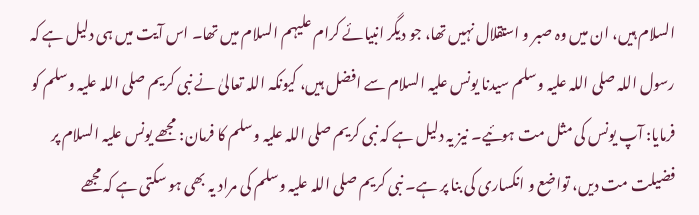السلام ہیں، ان میں وہ صبر و استقلال نہیں تھا، جو دیگر انبیائے کرام علیہم السلام میں تھا۔ اس آیت میں ہی دلیل ہے کہ رسول اللہ صلی اللہ علیہ وسلم سیدنا یونس علیہ السلام سے افضل ہیں، کیونکہ اللہ تعالیٰ نے نبی کریم صلی اللہ علیہ وسلم کو فرمایا: آپ یونس کی مثل مت ہوئیے۔ نیز یہ دلیل ہے کہ نبی کریم صلی اللہ علیہ وسلم کا فرمان: مجھے یونس علیہ السلام پر فضیلت مت دیں، تواضع و انکساری کی بنا پر ہے۔ نبی کریم صلی اللہ علیہ وسلم کی مراد یہ بھی ہو سکتی ہے کہ مجھے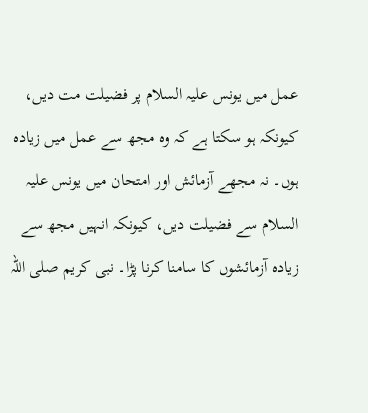عمل میں یونس علیہ السلام پر فضیلت مت دیں، کیونکہ ہو سکتا ہے کہ وہ مجھ سے عمل میں زیادہ ہوں۔ نہ مجھے آزمائش اور امتحان میں یونس علیہ السلام سے فضیلت دیں، کیونکہ انہیں مجھ سے زیادہ آزمائشوں کا سامنا کرنا پڑا۔ نبی کریم صلی اللہ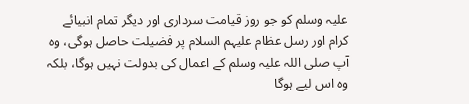علیہ وسلم کو جو روز قیامت سرداری اور دیگر تمام انبیائے کرام اور رسل عظام علیہم السلام پر فضیلت حاصل ہوگی، وہ آپ صلی اللہ علیہ وسلم کے اعمال کی بدولت نہیں ہوگا، بلکہ وہ اس لیے ہوگا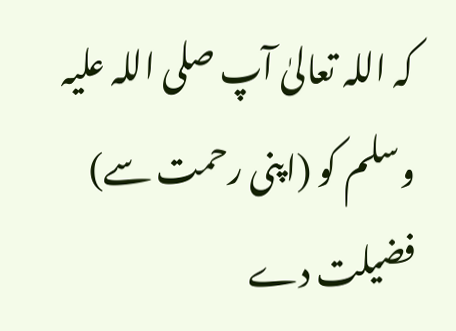کہ اللہ تعالیٰ آپ صلی اللہ علیہ وسلم کو (اپنی رحمت سے) فضیلت دے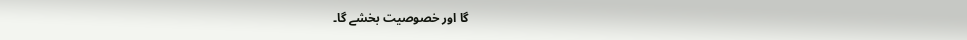گا اور خصوصیت بخشے گا۔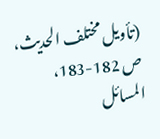(تأویل مختلف الحدیث، ص 182-183، المسائل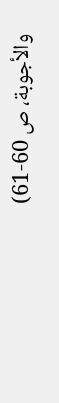والأجوبة، ص 60-61)